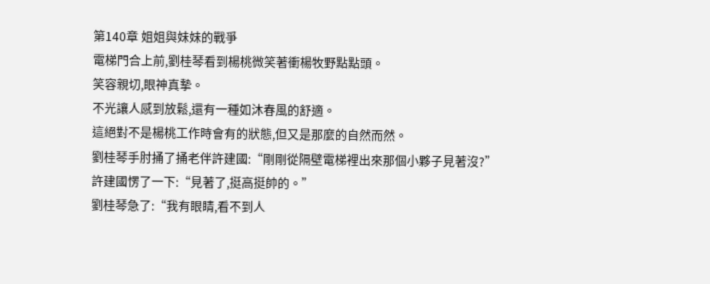第140章 姐姐與妹妹的戰爭
電梯門合上前,劉桂琴看到楊桃微笑著衝楊牧野點點頭。
笑容親切,眼神真摯。
不光讓人感到放鬆,還有一種如沐春風的舒適。
這絕對不是楊桃工作時會有的狀態,但又是那麼的自然而然。
劉桂琴手肘捅了捅老伴許建國:“剛剛從隔壁電梯裡出來那個小夥子見著沒?”
許建國愣了一下:“見著了,挺高挺帥的。”
劉桂琴急了:“我有眼睛,看不到人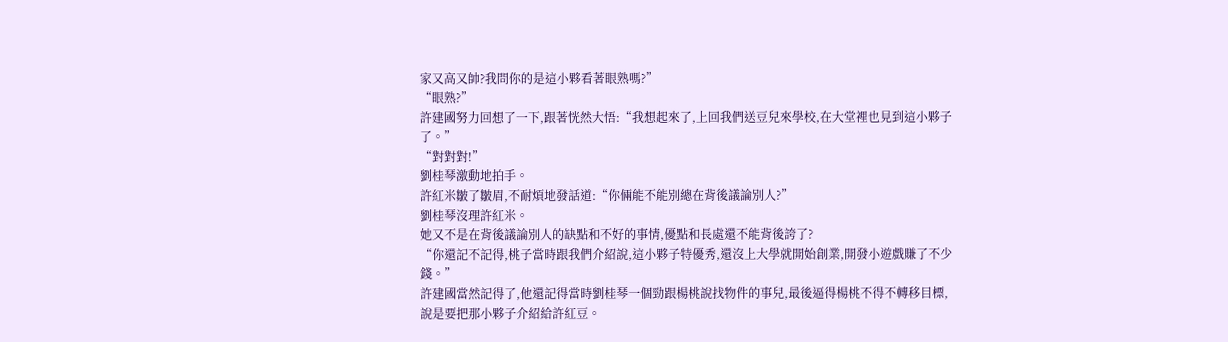家又高又帥?我問你的是這小夥看著眼熟嗎?”
“眼熟?”
許建國努力回想了一下,跟著恍然大悟:“我想起來了,上回我們送豆兒來學校,在大堂裡也見到這小夥子了。”
“對對對!”
劉桂琴激動地拍手。
許紅米皺了皺眉,不耐煩地發話道:“你倆能不能別總在背後議論別人?”
劉桂琴沒理許紅米。
她又不是在背後議論別人的缺點和不好的事情,優點和長處還不能背後誇了?
“你還記不記得,桃子當時跟我們介紹說,這小夥子特優秀,還沒上大學就開始創業,開發小遊戲賺了不少錢。”
許建國當然記得了,他還記得當時劉桂琴一個勁跟楊桃說找物件的事兒,最後逼得楊桃不得不轉移目標,說是要把那小夥子介紹給許紅豆。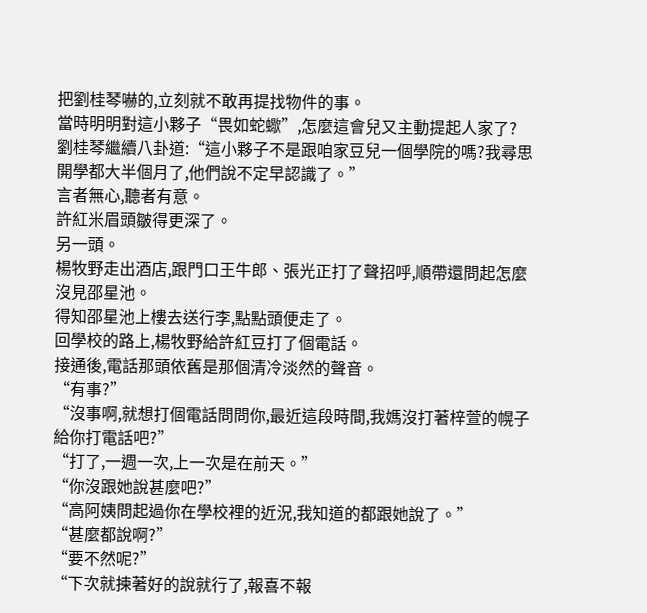把劉桂琴嚇的,立刻就不敢再提找物件的事。
當時明明對這小夥子“畏如蛇蠍”,怎麼這會兒又主動提起人家了?
劉桂琴繼續八卦道:“這小夥子不是跟咱家豆兒一個學院的嗎?我尋思開學都大半個月了,他們說不定早認識了。”
言者無心,聽者有意。
許紅米眉頭皺得更深了。
另一頭。
楊牧野走出酒店,跟門口王牛郎、張光正打了聲招呼,順帶還問起怎麼沒見邵星池。
得知邵星池上樓去送行李,點點頭便走了。
回學校的路上,楊牧野給許紅豆打了個電話。
接通後,電話那頭依舊是那個清冷淡然的聲音。
“有事?”
“沒事啊,就想打個電話問問你,最近這段時間,我媽沒打著梓萱的幌子給你打電話吧?”
“打了,一週一次,上一次是在前天。”
“你沒跟她說甚麼吧?”
“高阿姨問起過你在學校裡的近況,我知道的都跟她說了。”
“甚麼都說啊?”
“要不然呢?”
“下次就揀著好的說就行了,報喜不報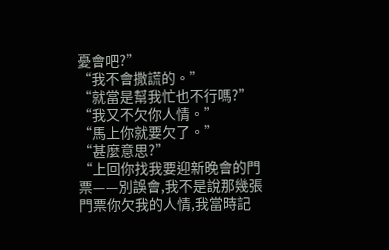憂會吧?”
“我不會撒謊的。”
“就當是幫我忙也不行嗎?”
“我又不欠你人情。”
“馬上你就要欠了。”
“甚麼意思?”
“上回你找我要迎新晚會的門票——別誤會,我不是說那幾張門票你欠我的人情,我當時記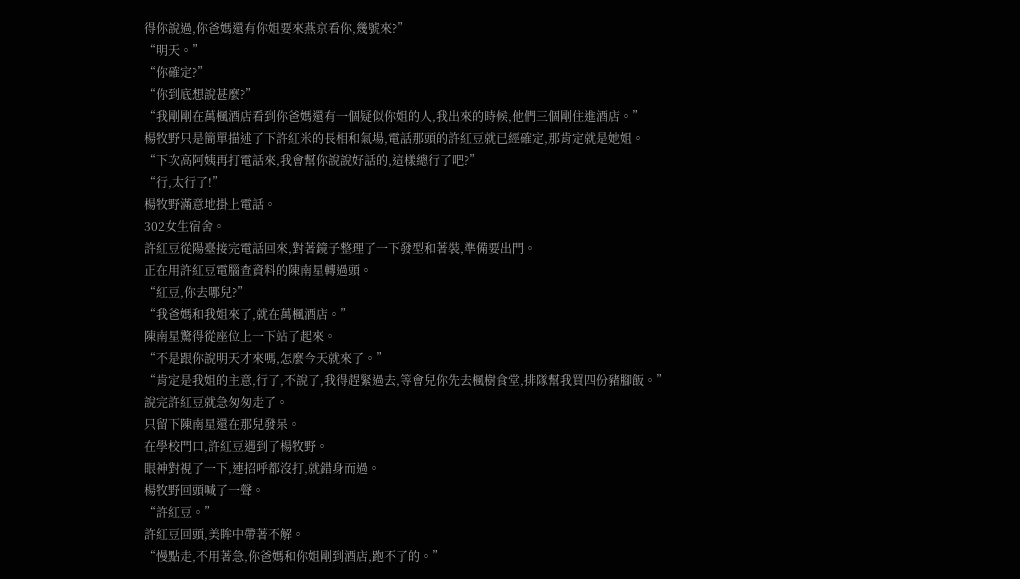得你說過,你爸媽還有你姐要來燕京看你,幾號來?”
“明天。”
“你確定?”
“你到底想說甚麼?”
“我剛剛在萬楓酒店看到你爸媽還有一個疑似你姐的人,我出來的時候,他們三個剛住進酒店。”
楊牧野只是簡單描述了下許紅米的長相和氣場,電話那頭的許紅豆就已經確定,那肯定就是她姐。
“下次高阿姨再打電話來,我會幫你說說好話的,這樣總行了吧?”
“行,太行了!”
楊牧野滿意地掛上電話。
302女生宿舍。
許紅豆從陽臺接完電話回來,對著鏡子整理了一下發型和著裝,準備要出門。
正在用許紅豆電腦查資料的陳南星轉過頭。
“紅豆,你去哪兒?”
“我爸媽和我姐來了,就在萬楓酒店。”
陳南星驚得從座位上一下站了起來。
“不是跟你說明天才來嗎,怎麼今天就來了。”
“肯定是我姐的主意,行了,不說了,我得趕緊過去,等會兒你先去楓樹食堂,排隊幫我買四份豬腳飯。”
說完許紅豆就急匆匆走了。
只留下陳南星還在那兒發呆。
在學校門口,許紅豆遇到了楊牧野。
眼神對視了一下,連招呼都沒打,就錯身而過。
楊牧野回頭喊了一聲。
“許紅豆。”
許紅豆回頭,美眸中帶著不解。
“慢點走,不用著急,你爸媽和你姐剛到酒店,跑不了的。”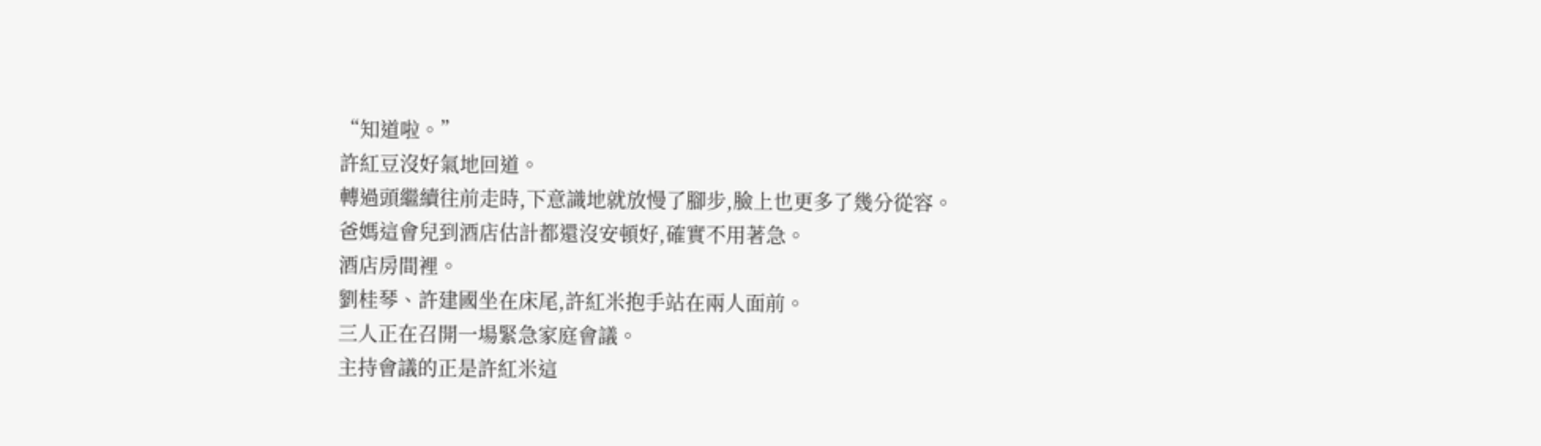“知道啦。”
許紅豆沒好氣地回道。
轉過頭繼續往前走時,下意識地就放慢了腳步,臉上也更多了幾分從容。
爸媽這會兒到酒店估計都還沒安頓好,確實不用著急。
酒店房間裡。
劉桂琴、許建國坐在床尾,許紅米抱手站在兩人面前。
三人正在召開一場緊急家庭會議。
主持會議的正是許紅米這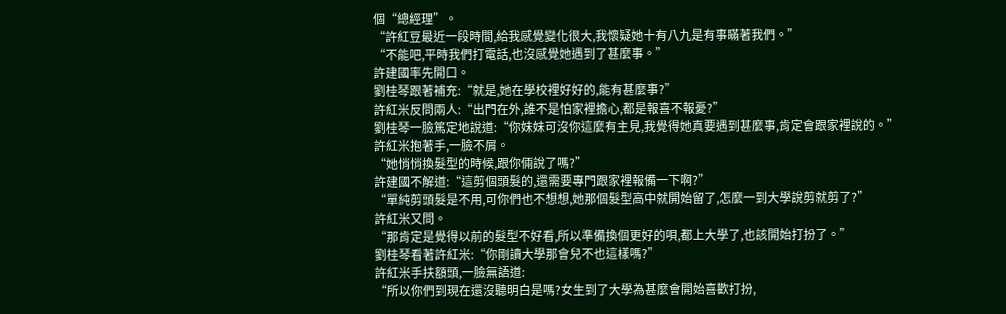個“總經理”。
“許紅豆最近一段時間,給我感覺變化很大,我懷疑她十有八九是有事瞞著我們。”
“不能吧,平時我們打電話,也沒感覺她遇到了甚麼事。”
許建國率先開口。
劉桂琴跟著補充:“就是,她在學校裡好好的,能有甚麼事?”
許紅米反問兩人:“出門在外,誰不是怕家裡擔心,都是報喜不報憂?”
劉桂琴一臉篤定地說道:“你妹妹可沒你這麼有主見,我覺得她真要遇到甚麼事,肯定會跟家裡說的。”
許紅米抱著手,一臉不屑。
“她悄悄換髮型的時候,跟你倆說了嗎?”
許建國不解道:“這剪個頭髮的,還需要專門跟家裡報備一下啊?”
“單純剪頭髮是不用,可你們也不想想,她那個髮型高中就開始留了,怎麼一到大學說剪就剪了?”
許紅米又問。
“那肯定是覺得以前的髮型不好看,所以準備換個更好的唄,都上大學了,也該開始打扮了。”
劉桂琴看著許紅米:“你剛讀大學那會兒不也這樣嗎?”
許紅米手扶額頭,一臉無語道:
“所以你們到現在還沒聽明白是嗎?女生到了大學為甚麼會開始喜歡打扮,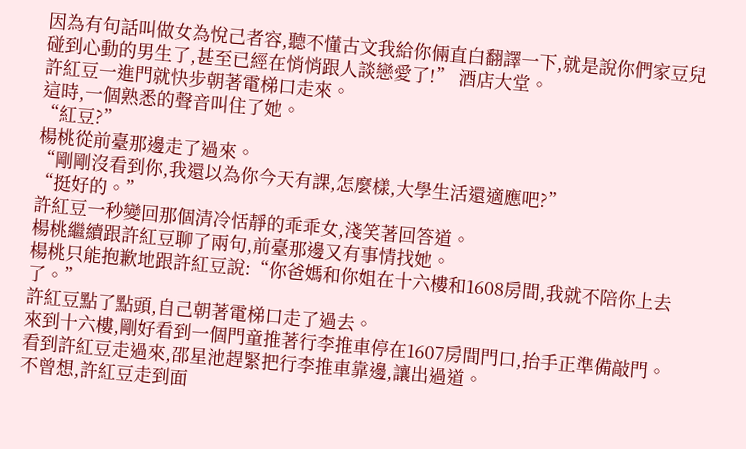因為有句話叫做女為悅己者容,聽不懂古文我給你倆直白翻譯一下,就是說你們家豆兒碰到心動的男生了,甚至已經在悄悄跟人談戀愛了!” 酒店大堂。
許紅豆一進門就快步朝著電梯口走來。
這時,一個熟悉的聲音叫住了她。
“紅豆?”
楊桃從前臺那邊走了過來。
“剛剛沒看到你,我還以為你今天有課,怎麼樣,大學生活還適應吧?”
“挺好的。”
許紅豆一秒變回那個清冷恬靜的乖乖女,淺笑著回答道。
楊桃繼續跟許紅豆聊了兩句,前臺那邊又有事情找她。
楊桃只能抱歉地跟許紅豆說:“你爸媽和你姐在十六樓和1608房間,我就不陪你上去了。”
許紅豆點了點頭,自己朝著電梯口走了過去。
來到十六樓,剛好看到一個門童推著行李推車停在1607房間門口,抬手正準備敲門。
看到許紅豆走過來,邵星池趕緊把行李推車靠邊,讓出過道。
不曾想,許紅豆走到面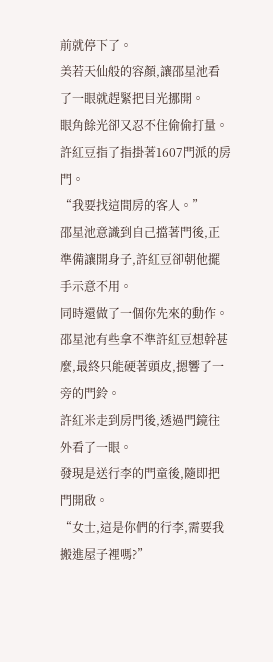前就停下了。
美若天仙般的容顏,讓邵星池看了一眼就趕緊把目光挪開。
眼角餘光卻又忍不住偷偷打量。
許紅豆指了指掛著1607門派的房門。
“我要找這間房的客人。”
邵星池意識到自己擋著門後,正準備讓開身子,許紅豆卻朝他擺手示意不用。
同時還做了一個你先來的動作。
邵星池有些拿不準許紅豆想幹甚麼,最終只能硬著頭皮,摁響了一旁的門鈴。
許紅米走到房門後,透過門鏡往外看了一眼。
發現是送行李的門童後,隨即把門開啟。
“女士,這是你們的行李,需要我搬進屋子裡嗎?”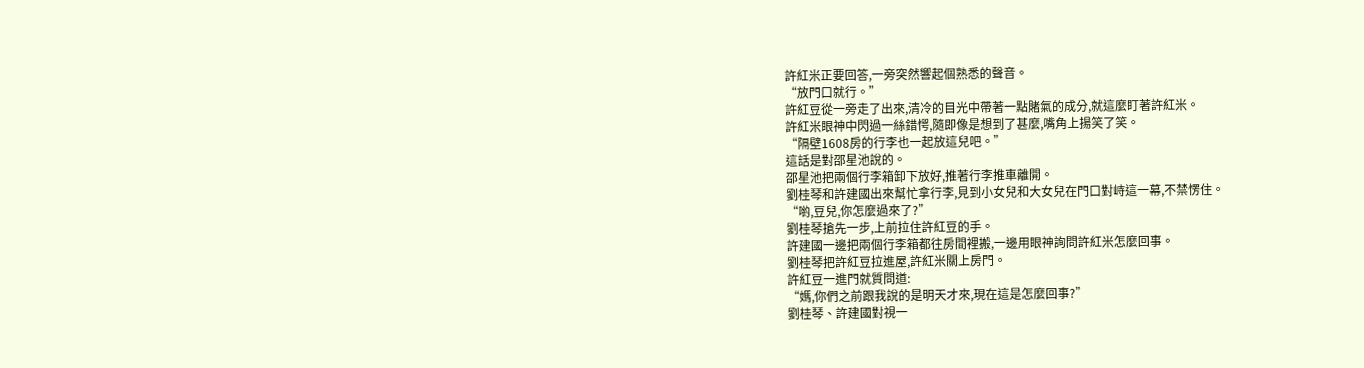許紅米正要回答,一旁突然響起個熟悉的聲音。
“放門口就行。”
許紅豆從一旁走了出來,清冷的目光中帶著一點賭氣的成分,就這麼盯著許紅米。
許紅米眼神中閃過一絲錯愕,隨即像是想到了甚麼,嘴角上揚笑了笑。
“隔壁1608房的行李也一起放這兒吧。”
這話是對邵星池說的。
邵星池把兩個行李箱卸下放好,推著行李推車離開。
劉桂琴和許建國出來幫忙拿行李,見到小女兒和大女兒在門口對峙這一幕,不禁愣住。
“喲,豆兒,你怎麼過來了?”
劉桂琴搶先一步,上前拉住許紅豆的手。
許建國一邊把兩個行李箱都往房間裡搬,一邊用眼神詢問許紅米怎麼回事。
劉桂琴把許紅豆拉進屋,許紅米關上房門。
許紅豆一進門就質問道:
“媽,你們之前跟我說的是明天才來,現在這是怎麼回事?”
劉桂琴、許建國對視一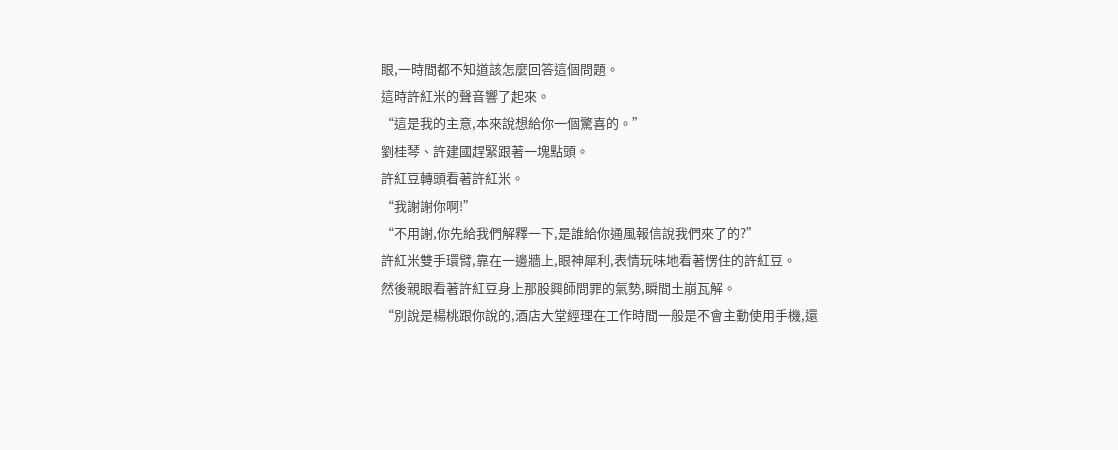眼,一時間都不知道該怎麼回答這個問題。
這時許紅米的聲音響了起來。
“這是我的主意,本來說想給你一個驚喜的。”
劉桂琴、許建國趕緊跟著一塊點頭。
許紅豆轉頭看著許紅米。
“我謝謝你啊!”
“不用謝,你先給我們解釋一下,是誰給你通風報信說我們來了的?”
許紅米雙手環臂,靠在一邊牆上,眼神犀利,表情玩味地看著愣住的許紅豆。
然後親眼看著許紅豆身上那股興師問罪的氣勢,瞬間土崩瓦解。
“別說是楊桃跟你說的,酒店大堂經理在工作時間一般是不會主動使用手機,還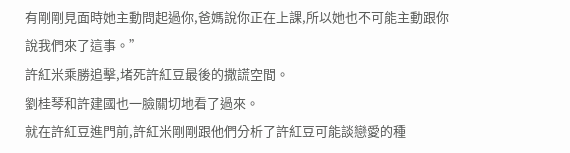有剛剛見面時她主動問起過你,爸媽說你正在上課,所以她也不可能主動跟你說我們來了這事。”
許紅米乘勝追擊,堵死許紅豆最後的撒謊空間。
劉桂琴和許建國也一臉關切地看了過來。
就在許紅豆進門前,許紅米剛剛跟他們分析了許紅豆可能談戀愛的種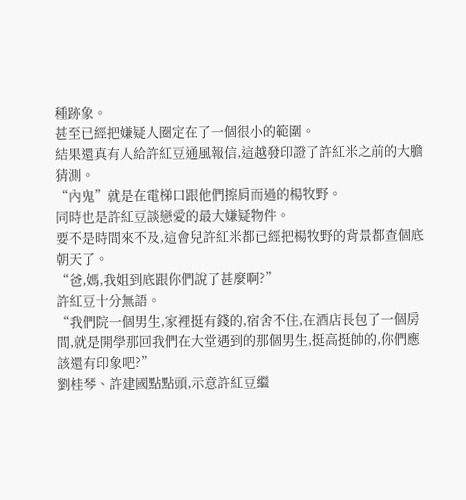種跡象。
甚至已經把嫌疑人圈定在了一個很小的範圍。
結果還真有人給許紅豆通風報信,這越發印證了許紅米之前的大膽猜測。
“內鬼”就是在電梯口跟他們擦肩而過的楊牧野。
同時也是許紅豆談戀愛的最大嫌疑物件。
要不是時間來不及,這會兒許紅米都已經把楊牧野的背景都查個底朝天了。
“爸,媽,我姐到底跟你們說了甚麼啊?”
許紅豆十分無語。
“我們院一個男生,家裡挺有錢的,宿舍不住,在酒店長包了一個房間,就是開學那回我們在大堂遇到的那個男生,挺高挺帥的,你們應該還有印象吧?”
劉桂琴、許建國點點頭,示意許紅豆繼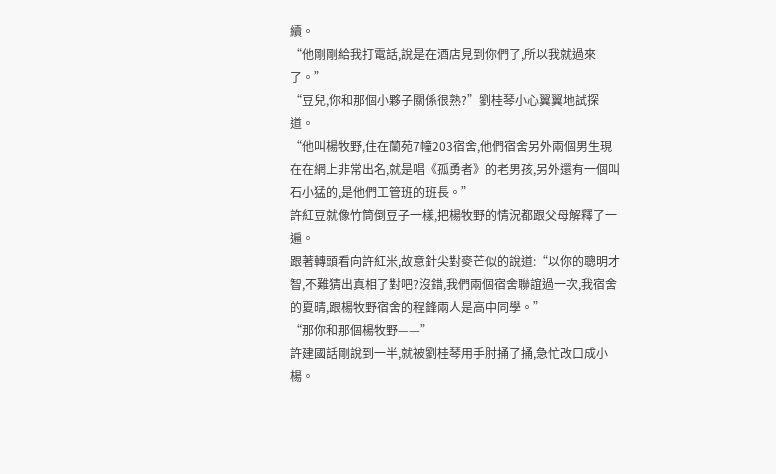續。
“他剛剛給我打電話,說是在酒店見到你們了,所以我就過來了。”
“豆兒,你和那個小夥子關係很熟?”劉桂琴小心翼翼地試探道。
“他叫楊牧野,住在蘭苑7幢203宿舍,他們宿舍另外兩個男生現在在網上非常出名,就是唱《孤勇者》的老男孩,另外還有一個叫石小猛的,是他們工管班的班長。”
許紅豆就像竹筒倒豆子一樣,把楊牧野的情況都跟父母解釋了一遍。
跟著轉頭看向許紅米,故意針尖對麥芒似的說道:“以你的聰明才智,不難猜出真相了對吧?沒錯,我們兩個宿舍聯誼過一次,我宿舍的夏晴,跟楊牧野宿舍的程鋒兩人是高中同學。”
“那你和那個楊牧野——”
許建國話剛說到一半,就被劉桂琴用手肘捅了捅,急忙改口成小楊。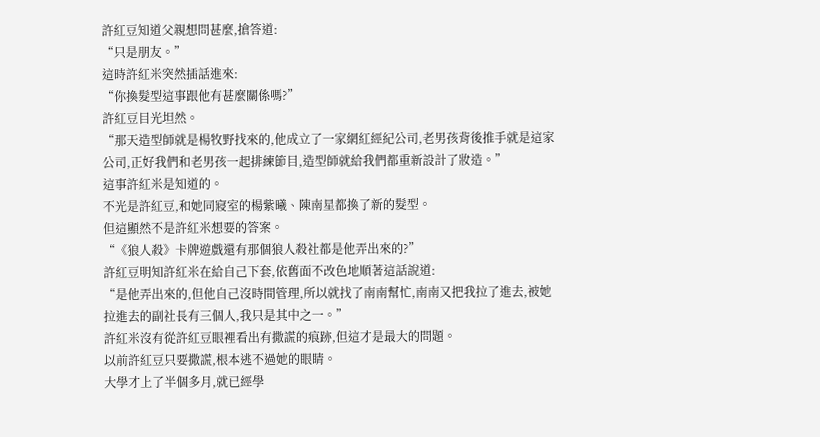許紅豆知道父親想問甚麼,搶答道:
“只是朋友。”
這時許紅米突然插話進來:
“你換髮型這事跟他有甚麼關係嗎?”
許紅豆目光坦然。
“那天造型師就是楊牧野找來的,他成立了一家網紅經紀公司,老男孩背後推手就是這家公司,正好我們和老男孩一起排練節目,造型師就給我們都重新設計了妝造。”
這事許紅米是知道的。
不光是許紅豆,和她同寢室的楊紫曦、陳南星都換了新的髮型。
但這顯然不是許紅米想要的答案。
“《狼人殺》卡牌遊戲還有那個狼人殺社都是他弄出來的?”
許紅豆明知許紅米在給自己下套,依舊面不改色地順著這話說道:
“是他弄出來的,但他自己沒時間管理,所以就找了南南幫忙,南南又把我拉了進去,被她拉進去的副社長有三個人,我只是其中之一。”
許紅米沒有從許紅豆眼裡看出有撒謊的痕跡,但這才是最大的問題。
以前許紅豆只要撒謊,根本逃不過她的眼睛。
大學才上了半個多月,就已經學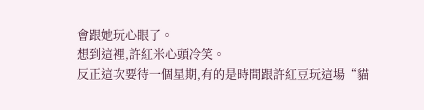會跟她玩心眼了。
想到這裡,許紅米心頭冷笑。
反正這次要待一個星期,有的是時間跟許紅豆玩這場“貓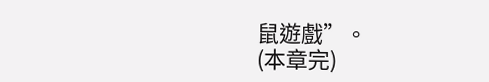鼠遊戲”。
(本章完)